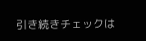引き続きチェックは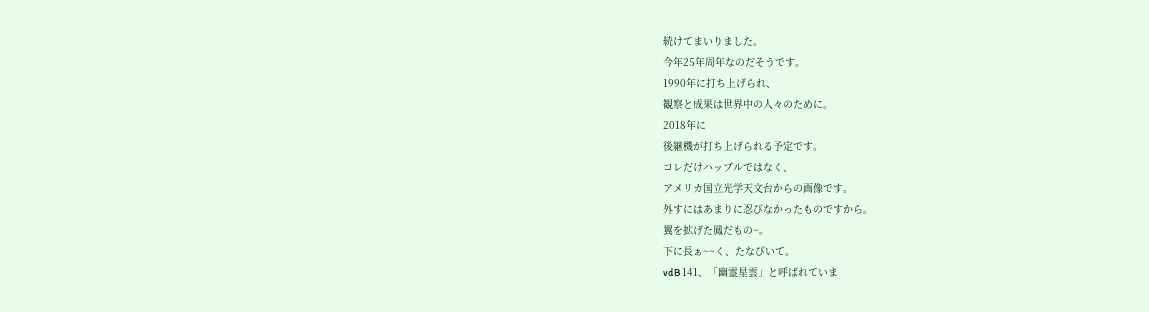続けてまいりました。
今年25年周年なのだそうです。
1990年に打ち上げられ、
観察と成果は世界中の人々のために。
2018年に
後継機が打ち上げられる予定です。
コレだけハッブルではなく、
アメリカ国立光学天文台からの画像です。
外すにはあまりに忍びなかったものですから。
翼を拡げた鳳だもの~。
下に長ぁ~~く、たなびいて。
vdB 141、「幽霊星雲」と呼ばれていま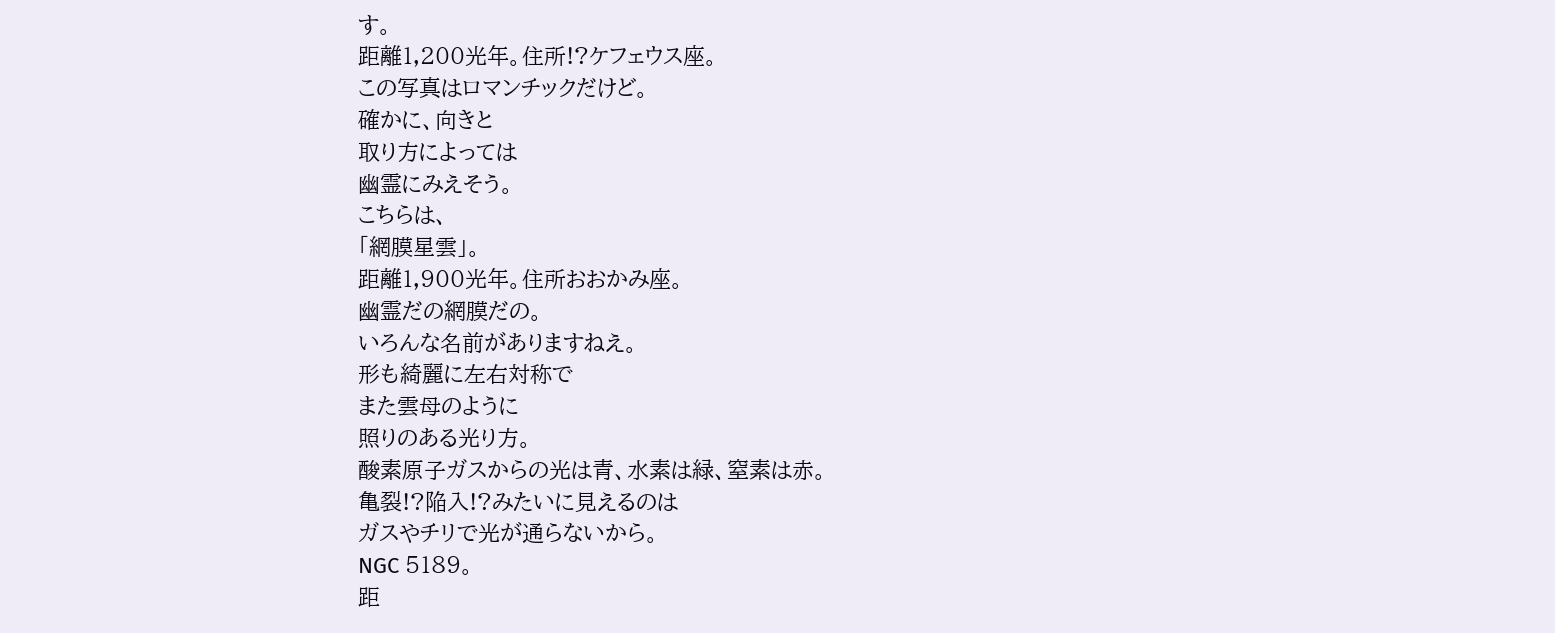す。
距離1,200光年。住所!?ケフェウス座。
この写真はロマンチックだけど。
確かに、向きと
取り方によっては
幽霊にみえそう。
こちらは、
「網膜星雲」。
距離1,900光年。住所おおかみ座。
幽霊だの網膜だの。
いろんな名前がありますねえ。
形も綺麗に左右対称で
また雲母のように
照りのある光り方。
酸素原子ガスからの光は青、水素は緑、窒素は赤。
亀裂!?陥入!?みたいに見えるのは
ガスやチリで光が通らないから。
NGC 5189。
距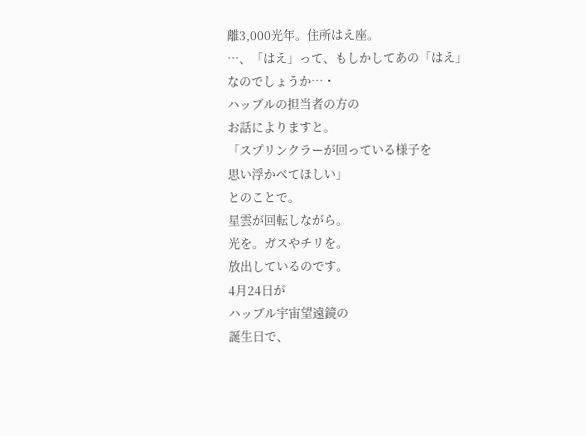離3,000光年。住所はえ座。
…、「はえ」って、もしかしてあの「はえ」
なのでしょうか…・
ハッブルの担当者の方の
お話によりますと。
「スプリンクラーが回っている様子を
思い浮かべてほしい」
とのことで。
星雲が回転しながら。
光を。ガスやチリを。
放出しているのです。
4月24日が
ハッブル宇宙望遠鏡の
誕生日で、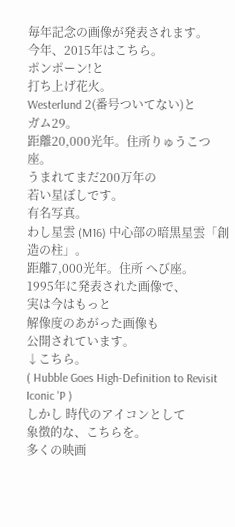毎年記念の画像が発表されます。
今年、2015年はこちら。
ポンポーン!と
打ち上げ花火。
Westerlund 2(番号ついてない)と
ガム29。
距離20,000光年。住所りゅうこつ座。
うまれてまだ200万年の
若い星ぼしです。
有名写真。
わし星雲 (M16) 中心部の暗黒星雲「創造の柱」。
距離7,000光年。住所 へび座。
1995年に発表された画像で、
実は今はもっと
解像度のあがった画像も
公開されています。
↓こちら。
( Hubble Goes High-Definition to Revisit Iconic 'P )
しかし 時代のアイコンとして
象徴的な、こちらを。
多くの映画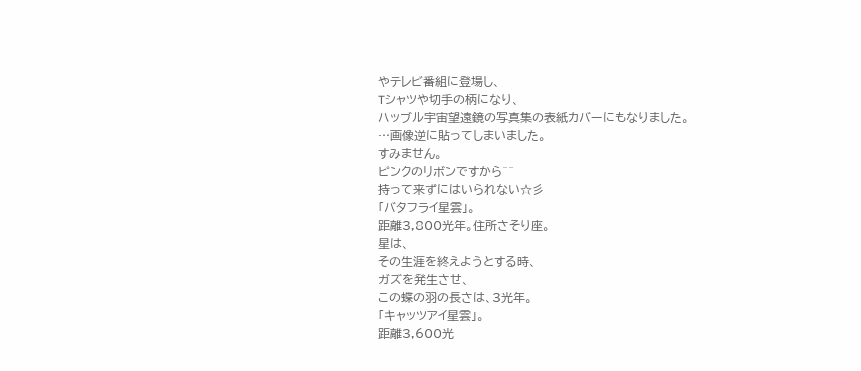やテレビ番組に登場し、
Tシャツや切手の柄になり、
ハッブル宇宙望遠鏡の写真集の表紙カバーにもなりました。
…画像逆に貼ってしまいました。
すみません。
ピンクのリボンですから^^
持って来ずにはいられない☆彡
「バタフライ星雲」。
距離3,800光年。住所さそり座。
星は、
その生涯を終えようとする時、
ガズを発生させ、
この蝶の羽の長さは、3光年。
「キャッツアイ星雲」。
距離3,600光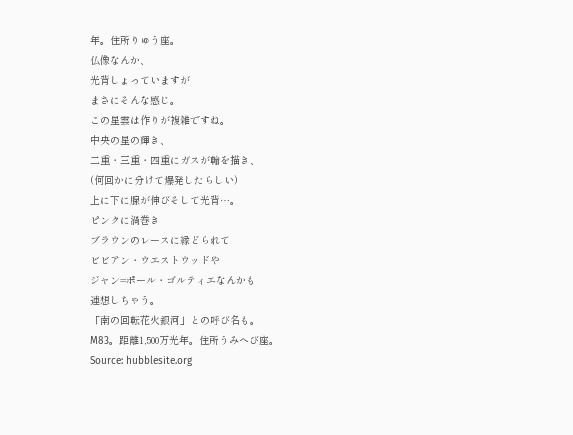年。住所りゅう座。
仏像なんか、
光背しょっていますが
まさにそんな感じ。
この星雲は作りが複雑ですね。
中央の星の輝き、
二重・三重・四重にガスが輪を描き、
(何回かに分けて爆発したらしい)
上に下に腺が伸びそして光背…。
ピンクに渦巻き
ブラウンのレースに縁どられて
ビビアン・ウエストウッドや
ジャン=ポール・ゴルティエなんかも
連想しちゃう。
「南の回転花火銀河」との呼び名も。
M83。距離1,500万光年。住所うみへび座。
Source: hubblesite.org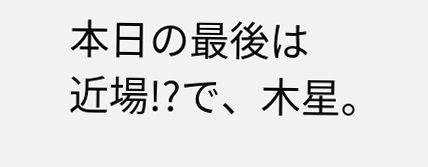本日の最後は
近場!?で、木星。